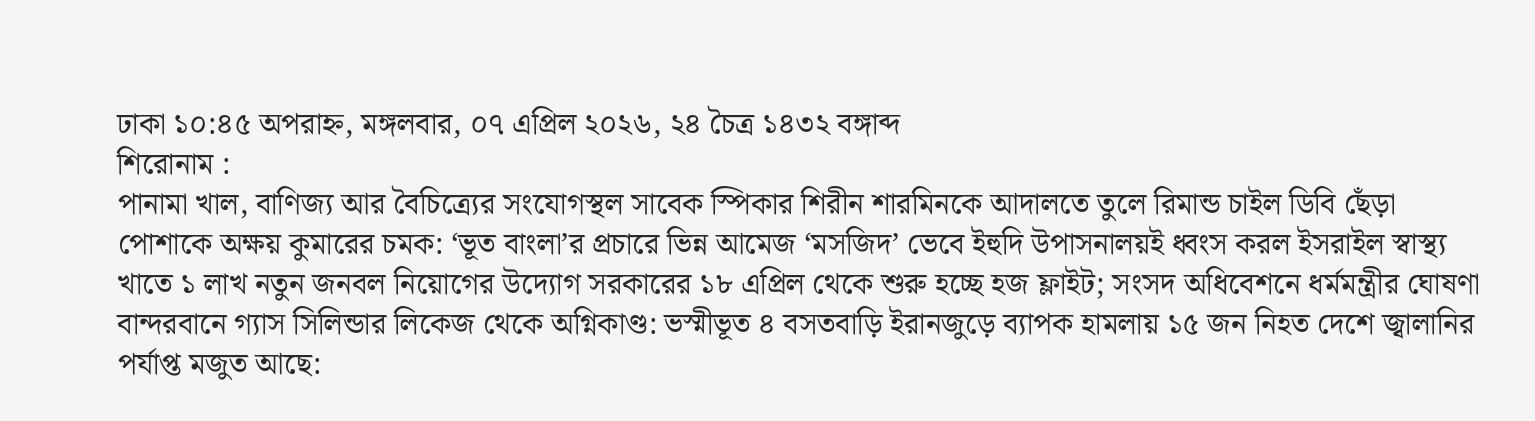ঢাকা ১০:৪৫ অপরাহ্ন, মঙ্গলবার, ০৭ এপ্রিল ২০২৬, ২৪ চৈত্র ১৪৩২ বঙ্গাব্দ
শিরোনাম :
পানামা খাল, বাণিজ্য আর বৈচিত্র্যের সংযোগস্থল সাবেক স্পিকার শিরীন শারমিনকে আদালতে তুলে রিমান্ড চাইল ডিবি ছেঁড়া পোশাকে অক্ষয় কুমারের চমক: ‘ভূত বাংলা’র প্রচারে ভিন্ন আমেজ ‘মসজিদ’ ভেবে ইহুদি উপাসনালয়ই ধ্বংস করল ইসরাইল স্বাস্থ্য খাতে ১ লাখ নতুন জনবল নিয়োগের উদ্যোগ সরকারের ১৮ এপ্রিল থেকে শুরু হচ্ছে হজ ফ্লাইট; সংসদ অধিবেশনে ধর্মমন্ত্রীর ঘোষণা বান্দরবানে গ্যাস সিলিন্ডার লিকেজ থেকে অগ্নিকাণ্ড: ভস্মীভূত ৪ বসতবাড়ি ইরানজুড়ে ব্যাপক হামলায় ১৫ জন নিহত দেশে জ্বালানির পর্যাপ্ত মজুত আছে: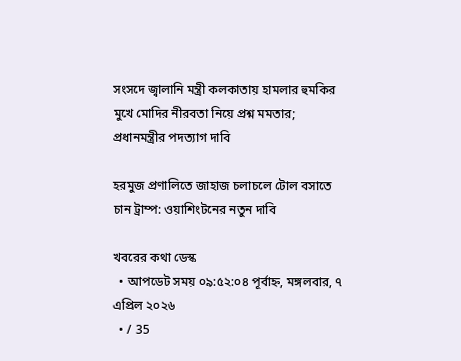সংসদে জ্বালানি মন্ত্রী কলকাতায় হামলার হুমকির মুখে মোদির নীরবতা নিয়ে প্রশ্ন মমতার; প্রধানমন্ত্রীর পদত্যাগ দাবি

হরমুজ প্রণালিতে জাহাজ চলাচলে টোল বসাতে চান ট্রাম্প: ওয়াশিংটনের নতুন দাবি

খবরের কথা ডেস্ক
  • আপডেট সময় ০৯:৫২:০৪ পূর্বাহ্ন, মঙ্গলবার, ৭ এপ্রিল ২০২৬
  • / 35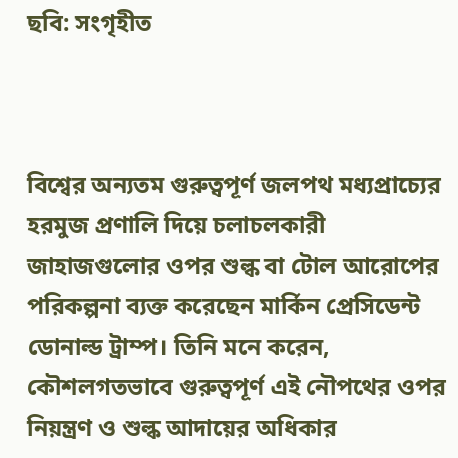ছবি: সংগৃহীত



বিশ্বের অন্যতম গুরুত্বপূর্ণ জলপথ মধ্যপ্রাচ্যের হরমুজ প্রণালি দিয়ে চলাচলকারী জাহাজগুলোর ওপর শুল্ক বা টোল আরোপের পরিকল্পনা ব্যক্ত করেছেন মার্কিন প্রেসিডেন্ট ডোনাল্ড ট্রাম্প। তিনি মনে করেন, কৌশলগতভাবে গুরুত্বপূর্ণ এই নৌপথের ওপর নিয়ন্ত্রণ ও শুল্ক আদায়ের অধিকার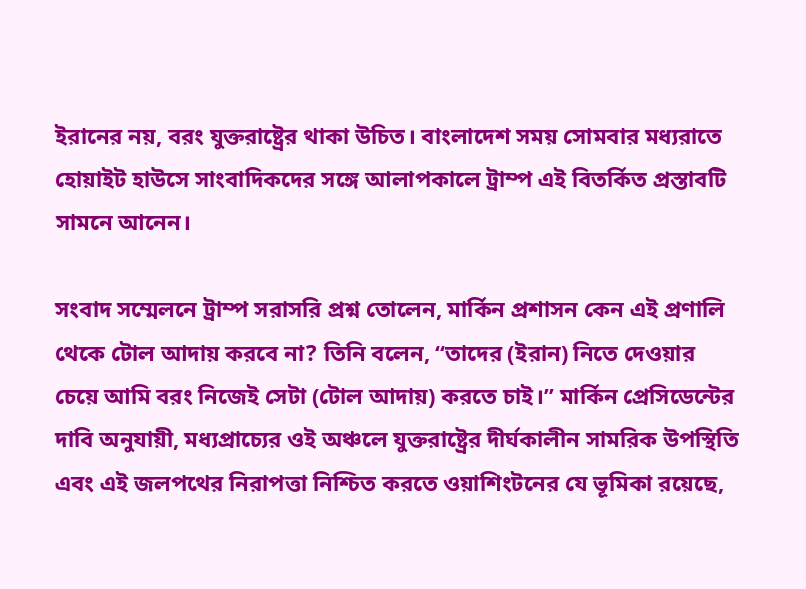ইরানের নয়, বরং যুক্তরাষ্ট্রের থাকা উচিত। বাংলাদেশ সময় সোমবার মধ্যরাতে হোয়াইট হাউসে সাংবাদিকদের সঙ্গে আলাপকালে ট্রাম্প এই বিতর্কিত প্রস্তাবটি সামনে আনেন।

সংবাদ সম্মেলনে ট্রাম্প সরাসরি প্রশ্ন তোলেন, মার্কিন প্রশাসন কেন এই প্রণালি থেকে টোল আদায় করবে না? তিনি বলেন, “তাদের (ইরান) নিতে দেওয়ার চেয়ে আমি বরং নিজেই সেটা (টোল আদায়) করতে চাই।” মার্কিন প্রেসিডেন্টের দাবি অনুযায়ী, মধ্যপ্রাচ্যের ওই অঞ্চলে যুক্তরাষ্ট্রের দীর্ঘকালীন সামরিক উপস্থিতি এবং এই জলপথের নিরাপত্তা নিশ্চিত করতে ওয়াশিংটনের যে ভূমিকা রয়েছে,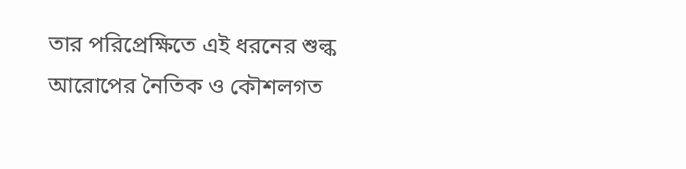তার পরিপ্রেক্ষিতে এই ধরনের শুল্ক আরোপের নৈতিক ও কৌশলগত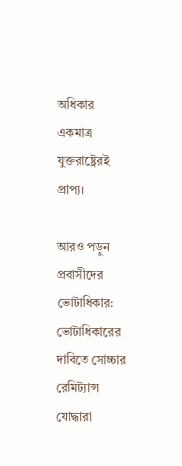অধিকার একমাত্র যুক্তরাষ্ট্রেরই প্রাপ্য।

আরও পড়ুন  প্রবাসীদের ভোটাধিকার: ভোটাধিকারের দাবিতে সোচ্চার রেমিট্যান্স যোদ্ধারা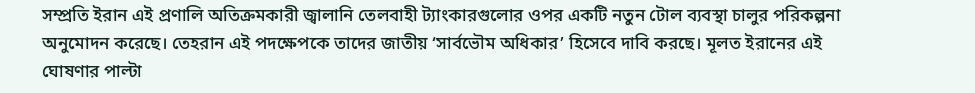সম্প্রতি ইরান এই প্রণালি অতিক্রমকারী জ্বালানি তেলবাহী ট্যাংকারগুলোর ওপর একটি নতুন টোল ব্যবস্থা চালুর পরিকল্পনা অনুমোদন করেছে। তেহরান এই পদক্ষেপকে তাদের জাতীয় ‘সার্বভৌম অধিকার’ হিসেবে দাবি করছে। মূলত ইরানের এই ঘোষণার পাল্টা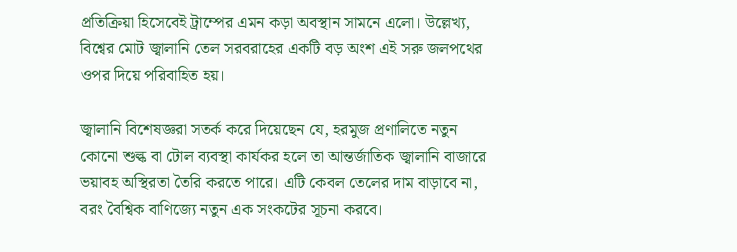প্রতিক্রিয়া হিসেবেই ট্রাম্পের এমন কড়া অবস্থান সামনে এলো। উল্লেখ্য, বিশ্বের মোট জ্বালানি তেল সরবরাহের একটি বড় অংশ এই সরু জলপথের ওপর দিয়ে পরিবাহিত হয়।

জ্বালানি বিশেষজ্ঞরা সতর্ক করে দিয়েছেন যে, হরমুজ প্রণালিতে নতুন কোনো শুল্ক বা টোল ব্যবস্থা কার্যকর হলে তা আন্তর্জাতিক জ্বালানি বাজারে ভয়াবহ অস্থিরতা তৈরি করতে পারে। এটি কেবল তেলের দাম বাড়াবে না, বরং বৈশ্বিক বাণিজ্যে নতুন এক সংকটের সূচনা করবে।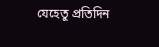যেহেতু প্রতিদিন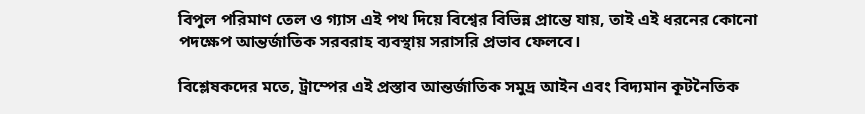বিপুল পরিমাণ তেল ও গ্যাস এই পথ দিয়ে বিশ্বের বিভিন্ন প্রান্তে যায়, তাই এই ধরনের কোনো পদক্ষেপ আন্তর্জাতিক সরবরাহ ব্যবস্থায় সরাসরি প্রভাব ফেলবে।

বিশ্লেষকদের মতে, ট্রাম্পের এই প্রস্তাব আন্তর্জাতিক সমুদ্র আইন এবং বিদ্যমান কূটনৈতিক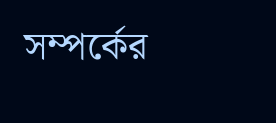সম্পর্কের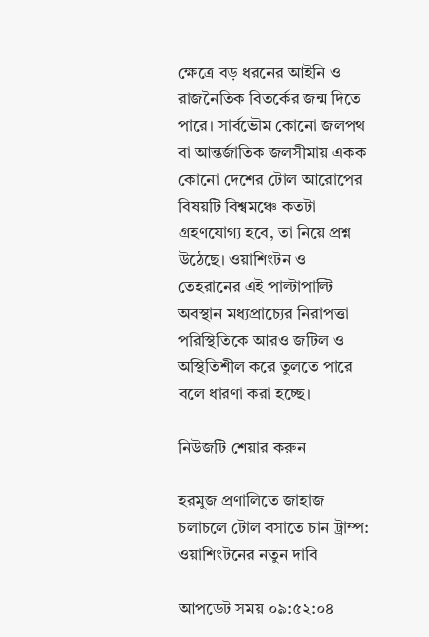ক্ষেত্রে বড় ধরনের আইনি ও রাজনৈতিক বিতর্কের জন্ম দিতে পারে। সার্বভৌম কোনো জলপথ বা আন্তর্জাতিক জলসীমায় একক কোনো দেশের টোল আরোপের বিষয়টি বিশ্বমঞ্চে কতটা গ্রহণযোগ্য হবে, তা নিয়ে প্রশ্ন উঠেছে। ওয়াশিংটন ও তেহরানের এই পাল্টাপাল্টি অবস্থান মধ্যপ্রাচ্যের নিরাপত্তা পরিস্থিতিকে আরও জটিল ও অস্থিতিশীল করে তুলতে পারে বলে ধারণা করা হচ্ছে।

নিউজটি শেয়ার করুন

হরমুজ প্রণালিতে জাহাজ চলাচলে টোল বসাতে চান ট্রাম্প: ওয়াশিংটনের নতুন দাবি

আপডেট সময় ০৯:৫২:০৪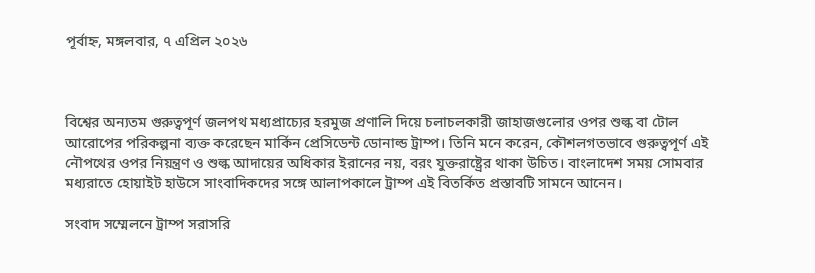পূর্বাহ্ন, মঙ্গলবার, ৭ এপ্রিল ২০২৬



বিশ্বের অন্যতম গুরুত্বপূর্ণ জলপথ মধ্যপ্রাচ্যের হরমুজ প্রণালি দিয়ে চলাচলকারী জাহাজগুলোর ওপর শুল্ক বা টোল আরোপের পরিকল্পনা ব্যক্ত করেছেন মার্কিন প্রেসিডেন্ট ডোনাল্ড ট্রাম্প। তিনি মনে করেন, কৌশলগতভাবে গুরুত্বপূর্ণ এই নৌপথের ওপর নিয়ন্ত্রণ ও শুল্ক আদায়ের অধিকার ইরানের নয়, বরং যুক্তরাষ্ট্রের থাকা উচিত। বাংলাদেশ সময় সোমবার মধ্যরাতে হোয়াইট হাউসে সাংবাদিকদের সঙ্গে আলাপকালে ট্রাম্প এই বিতর্কিত প্রস্তাবটি সামনে আনেন।

সংবাদ সম্মেলনে ট্রাম্প সরাসরি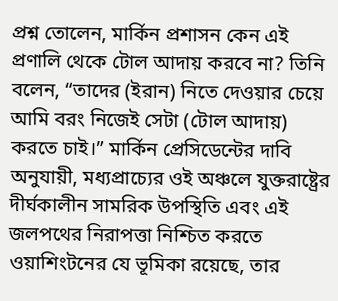প্রশ্ন তোলেন, মার্কিন প্রশাসন কেন এই প্রণালি থেকে টোল আদায় করবে না? তিনি বলেন, “তাদের (ইরান) নিতে দেওয়ার চেয়ে আমি বরং নিজেই সেটা (টোল আদায়) করতে চাই।” মার্কিন প্রেসিডেন্টের দাবি অনুযায়ী, মধ্যপ্রাচ্যের ওই অঞ্চলে যুক্তরাষ্ট্রের দীর্ঘকালীন সামরিক উপস্থিতি এবং এই জলপথের নিরাপত্তা নিশ্চিত করতে ওয়াশিংটনের যে ভূমিকা রয়েছে, তার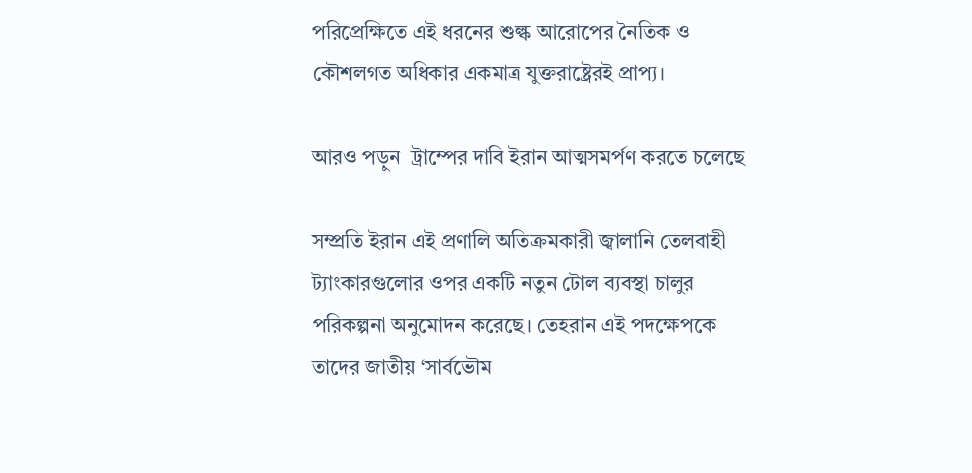পরিপ্রেক্ষিতে এই ধরনের শুল্ক আরোপের নৈতিক ও কৌশলগত অধিকার একমাত্র যুক্তরাষ্ট্রেরই প্রাপ্য।

আরও পড়ুন  ট্রাম্পের দাবি ইরান আত্মসমর্পণ করতে চলেছে

সম্প্রতি ইরান এই প্রণালি অতিক্রমকারী জ্বালানি তেলবাহী ট্যাংকারগুলোর ওপর একটি নতুন টোল ব্যবস্থা চালুর পরিকল্পনা অনুমোদন করেছে। তেহরান এই পদক্ষেপকে তাদের জাতীয় ‘সার্বভৌম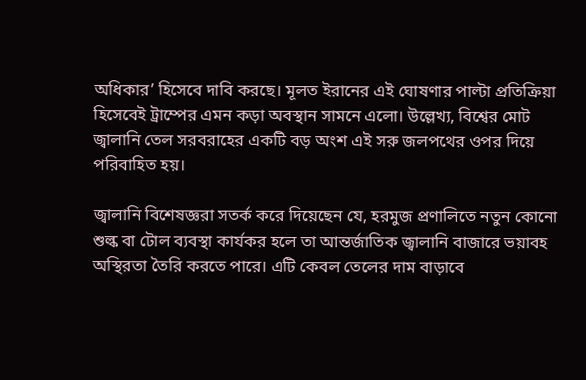অধিকার’ হিসেবে দাবি করছে। মূলত ইরানের এই ঘোষণার পাল্টা প্রতিক্রিয়া হিসেবেই ট্রাম্পের এমন কড়া অবস্থান সামনে এলো। উল্লেখ্য, বিশ্বের মোট জ্বালানি তেল সরবরাহের একটি বড় অংশ এই সরু জলপথের ওপর দিয়ে পরিবাহিত হয়।

জ্বালানি বিশেষজ্ঞরা সতর্ক করে দিয়েছেন যে, হরমুজ প্রণালিতে নতুন কোনো শুল্ক বা টোল ব্যবস্থা কার্যকর হলে তা আন্তর্জাতিক জ্বালানি বাজারে ভয়াবহ অস্থিরতা তৈরি করতে পারে। এটি কেবল তেলের দাম বাড়াবে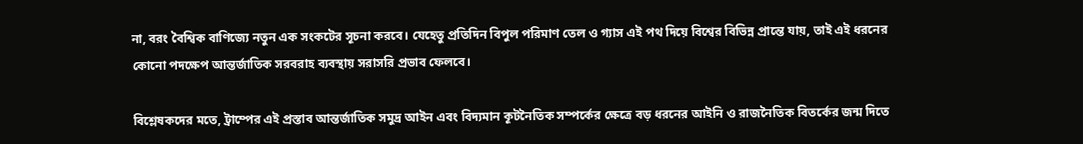না, বরং বৈশ্বিক বাণিজ্যে নতুন এক সংকটের সূচনা করবে। যেহেতু প্রতিদিন বিপুল পরিমাণ তেল ও গ্যাস এই পথ দিয়ে বিশ্বের বিভিন্ন প্রান্তে যায়, তাই এই ধরনের কোনো পদক্ষেপ আন্তর্জাতিক সরবরাহ ব্যবস্থায় সরাসরি প্রভাব ফেলবে।

বিশ্লেষকদের মতে, ট্রাম্পের এই প্রস্তাব আন্তর্জাতিক সমুদ্র আইন এবং বিদ্যমান কূটনৈতিক সম্পর্কের ক্ষেত্রে বড় ধরনের আইনি ও রাজনৈতিক বিতর্কের জন্ম দিতে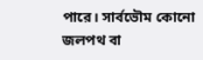পারে। সার্বভৌম কোনো জলপথ বা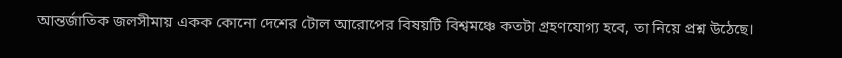আন্তর্জাতিক জলসীমায় একক কোনো দেশের টোল আরোপের বিষয়টি বিশ্বমঞ্চে কতটা গ্রহণযোগ্য হবে, তা নিয়ে প্রশ্ন উঠেছে।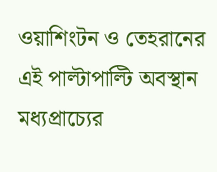ওয়াশিংটন ও তেহরানের এই পাল্টাপাল্টি অবস্থান মধ্যপ্রাচ্যের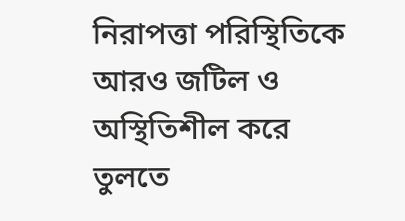নিরাপত্তা পরিস্থিতিকে আরও জটিল ও অস্থিতিশীল করে তুলতে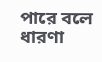পারে বলে ধারণা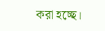করা হচ্ছে।